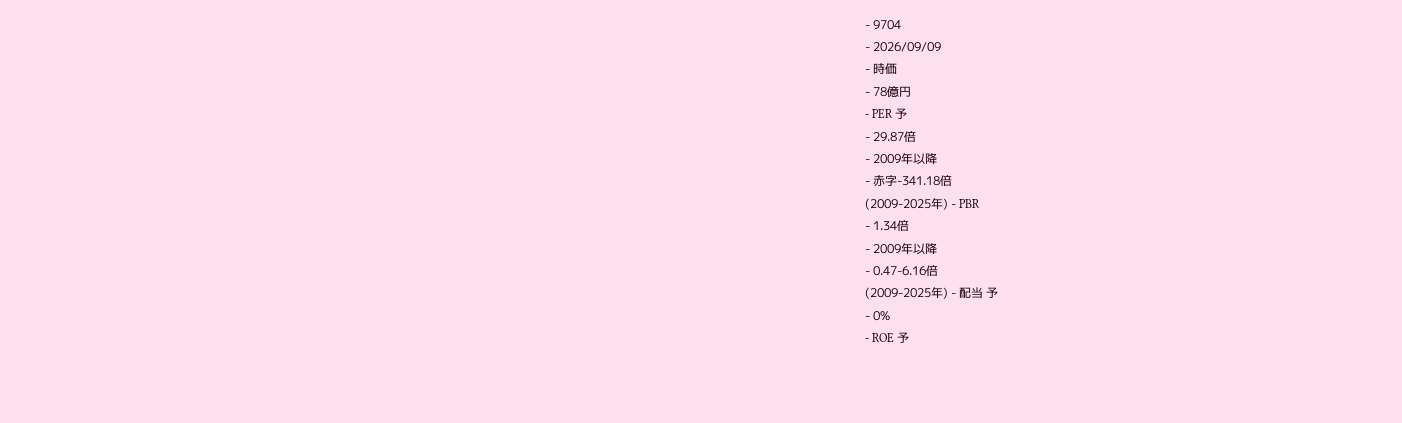- 9704
- 2026/09/09
- 時価
- 78億円
- PER 予
- 29.87倍
- 2009年以降
- 赤字-341.18倍
(2009-2025年) - PBR
- 1.34倍
- 2009年以降
- 0.47-6.16倍
(2009-2025年) - 配当 予
- 0%
- ROE 予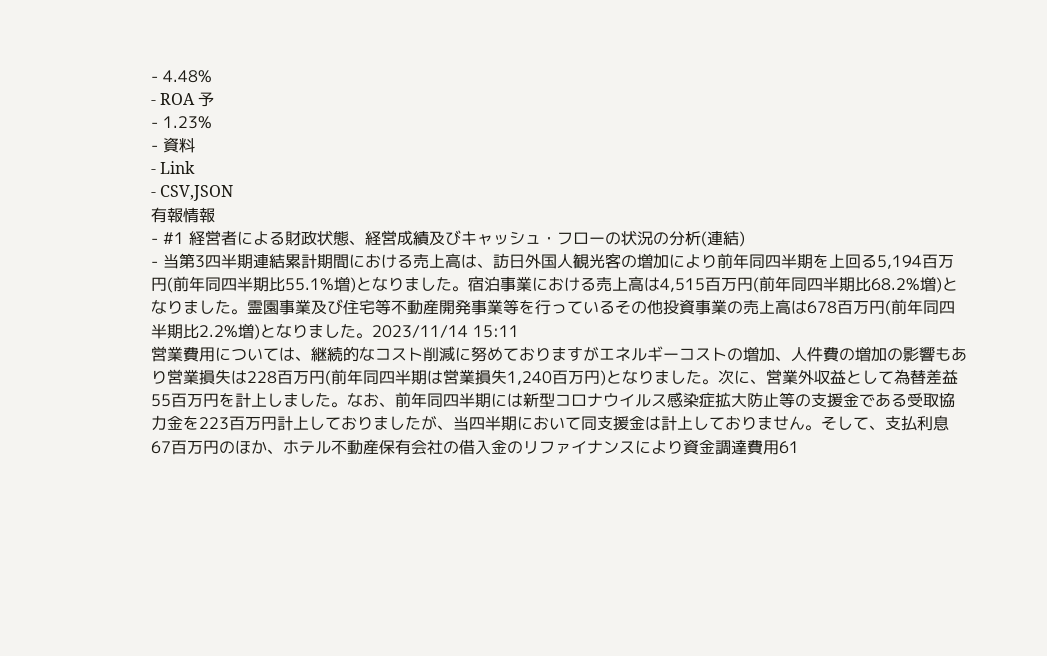- 4.48%
- ROA 予
- 1.23%
- 資料
- Link
- CSV,JSON
有報情報
- #1 経営者による財政状態、経営成績及びキャッシュ・フローの状況の分析(連結)
- 当第3四半期連結累計期間における売上高は、訪日外国人観光客の増加により前年同四半期を上回る5,194百万円(前年同四半期比55.1%増)となりました。宿泊事業における売上高は4,515百万円(前年同四半期比68.2%増)となりました。霊園事業及び住宅等不動産開発事業等を行っているその他投資事業の売上高は678百万円(前年同四半期比2.2%増)となりました。2023/11/14 15:11
営業費用については、継続的なコスト削減に努めておりますがエネルギーコストの増加、人件費の増加の影響もあり営業損失は228百万円(前年同四半期は営業損失1,240百万円)となりました。次に、営業外収益として為替差益55百万円を計上しました。なお、前年同四半期には新型コロナウイルス感染症拡大防止等の支援金である受取協力金を223百万円計上しておりましたが、当四半期において同支援金は計上しておりません。そして、支払利息67百万円のほか、ホテル不動産保有会社の借入金のリファイナンスにより資金調達費用61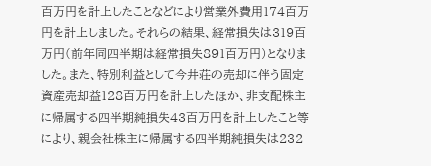百万円を計上したことなどにより営業外費用174百万円を計上しました。それらの結果、経常損失は319百万円(前年同四半期は経常損失891百万円)となりました。また、特別利益として今井荘の売却に伴う固定資産売却益128百万円を計上したほか、非支配株主に帰属する四半期純損失43百万円を計上したこと等により、親会社株主に帰属する四半期純損失は232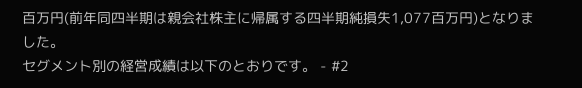百万円(前年同四半期は親会社株主に帰属する四半期純損失1,077百万円)となりました。
セグメント別の経営成績は以下のとおりです。 - #2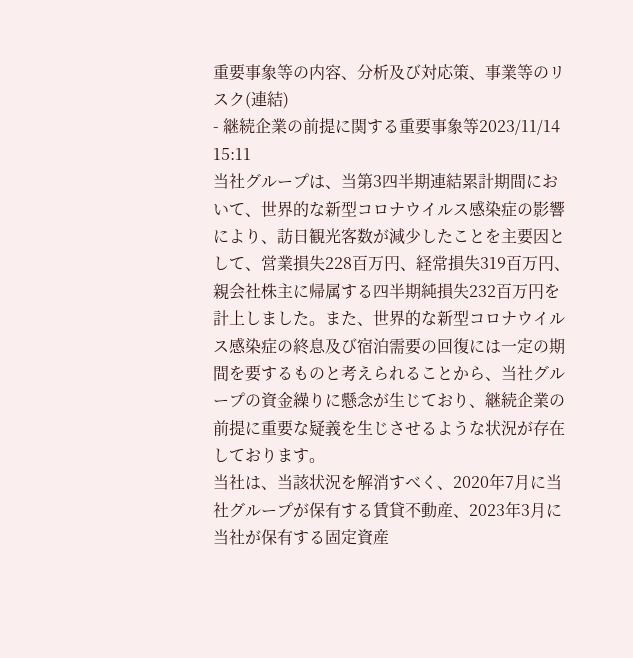重要事象等の内容、分析及び対応策、事業等のリスク(連結)
- 継続企業の前提に関する重要事象等2023/11/14 15:11
当社グループは、当第3四半期連結累計期間において、世界的な新型コロナウイルス感染症の影響により、訪日観光客数が減少したことを主要因として、営業損失228百万円、経常損失319百万円、親会社株主に帰属する四半期純損失232百万円を計上しました。また、世界的な新型コロナウイルス感染症の終息及び宿泊需要の回復には一定の期間を要するものと考えられることから、当社グループの資金繰りに懸念が生じており、継続企業の前提に重要な疑義を生じさせるような状況が存在しております。
当社は、当該状況を解消すべく、2020年7月に当社グループが保有する賃貸不動産、2023年3月に当社が保有する固定資産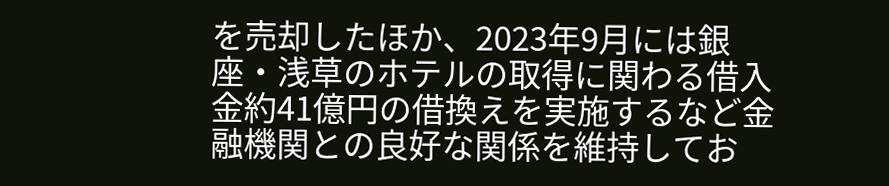を売却したほか、2023年9月には銀座・浅草のホテルの取得に関わる借入金約41億円の借換えを実施するなど金融機関との良好な関係を維持してお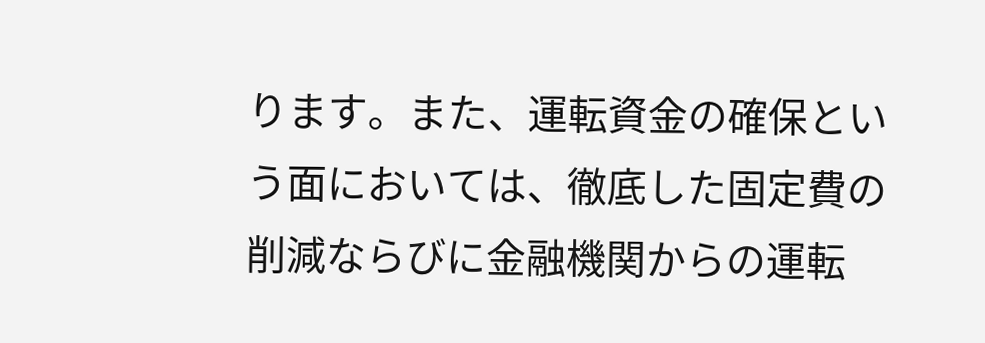ります。また、運転資金の確保という面においては、徹底した固定費の削減ならびに金融機関からの運転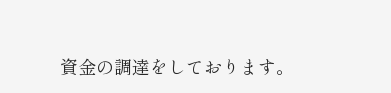資金の調達をしております。